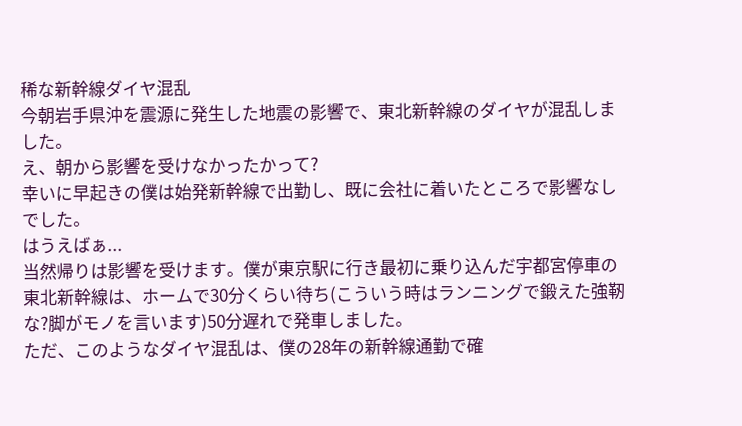稀な新幹線ダイヤ混乱
今朝岩手県沖を震源に発生した地震の影響で、東北新幹線のダイヤが混乱しました。
え、朝から影響を受けなかったかって?
幸いに早起きの僕は始発新幹線で出勤し、既に会社に着いたところで影響なしでした。
はうえばぁ...
当然帰りは影響を受けます。僕が東京駅に行き最初に乗り込んだ宇都宮停車の東北新幹線は、ホームで30分くらい待ち(こういう時はランニングで鍛えた強靭な?脚がモノを言います)50分遅れで発車しました。
ただ、このようなダイヤ混乱は、僕の28年の新幹線通勤で確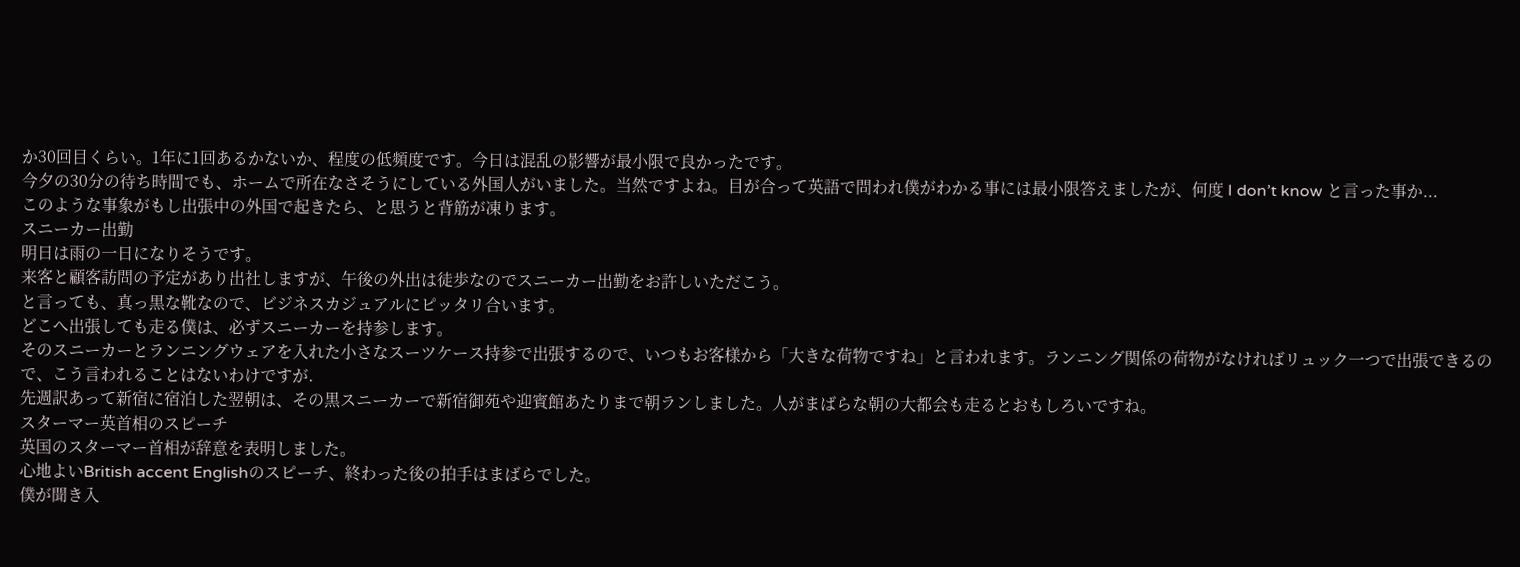か30回目くらい。1年に1回あるかないか、程度の低頻度です。今日は混乱の影響が最小限で良かったです。
今夕の30分の待ち時間でも、ホームで所在なさそうにしている外国人がいました。当然ですよね。目が合って英語で問われ僕がわかる事には最小限答えましたが、何度 I don’t know と言った事か...
このような事象がもし出張中の外国で起きたら、と思うと背筋が凍ります。
スニーカー出勤
明日は雨の一日になりそうです。
来客と顧客訪問の予定があり出社しますが、午後の外出は徒歩なのでスニーカー出勤をお許しいただこう。
と言っても、真っ黒な靴なので、ビジネスカジュアルにピッタリ合います。
どこへ出張しても走る僕は、必ずスニーカーを持参します。
そのスニーカーとランニングウェアを入れた小さなスーツケース持参で出張するので、いつもお客様から「大きな荷物ですね」と言われます。ランニング関係の荷物がなければリュック一つで出張できるので、こう言われることはないわけですが.
先週訳あって新宿に宿泊した翌朝は、その黒スニーカーで新宿御苑や迎賓館あたりまで朝ランしました。人がまばらな朝の大都会も走るとおもしろいですね。
スターマー英首相のスピーチ
英国のスターマー首相が辞意を表明しました。
心地よいBritish accent Englishのスピーチ、終わった後の拍手はまばらでした。
僕が聞き入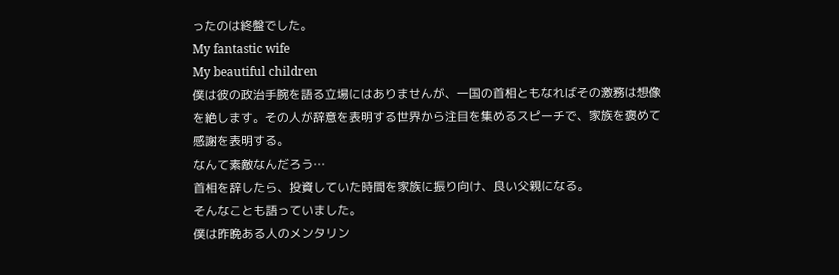ったのは終盤でした。
My fantastic wife
My beautiful children
僕は彼の政治手腕を語る立場にはありませんが、一国の首相ともなればその激務は想像を絶します。その人が辞意を表明する世界から注目を集めるスピーチで、家族を褒めて感謝を表明する。
なんて素敵なんだろう…
首相を辞したら、投資していた時間を家族に振り向け、良い父親になる。
そんなことも語っていました。
僕は昨晩ある人のメンタリン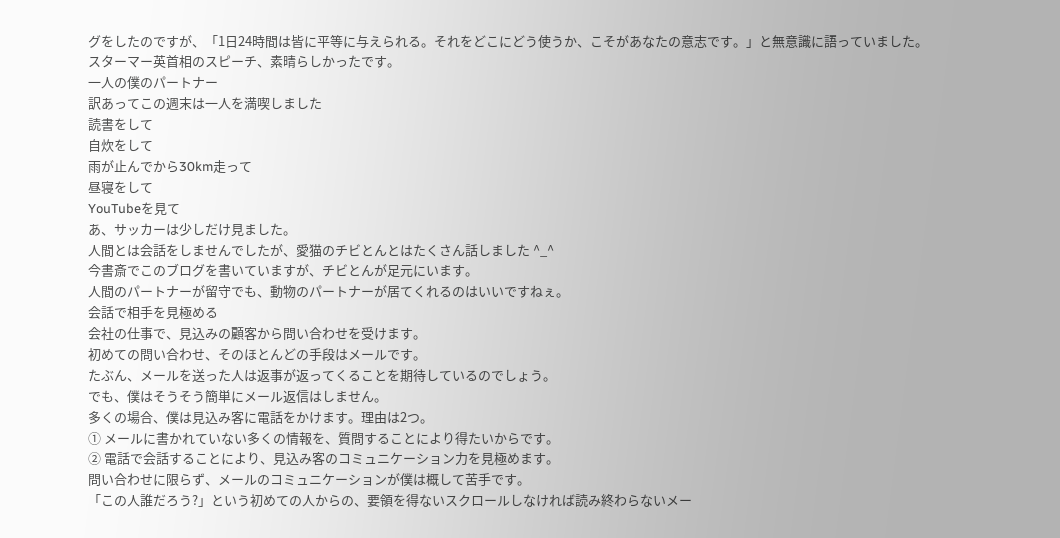グをしたのですが、「1日24時間は皆に平等に与えられる。それをどこにどう使うか、こそがあなたの意志です。」と無意識に語っていました。
スターマー英首相のスピーチ、素晴らしかったです。
一人の僕のパートナー
訳あってこの週末は一人を満喫しました
読書をして
自炊をして
雨が止んでから30km走って
昼寝をして
YouTubeを見て
あ、サッカーは少しだけ見ました。
人間とは会話をしませんでしたが、愛猫のチビとんとはたくさん話しました ^_^
今書斎でこのブログを書いていますが、チビとんが足元にいます。
人間のパートナーが留守でも、動物のパートナーが居てくれるのはいいですねぇ。
会話で相手を見極める
会社の仕事で、見込みの顧客から問い合わせを受けます。
初めての問い合わせ、そのほとんどの手段はメールです。
たぶん、メールを送った人は返事が返ってくることを期待しているのでしょう。
でも、僕はそうそう簡単にメール返信はしません。
多くの場合、僕は見込み客に電話をかけます。理由は2つ。
① メールに書かれていない多くの情報を、質問することにより得たいからです。
② 電話で会話することにより、見込み客のコミュニケーション力を見極めます。
問い合わせに限らず、メールのコミュニケーションが僕は概して苦手です。
「この人誰だろう?」という初めての人からの、要領を得ないスクロールしなければ読み終わらないメー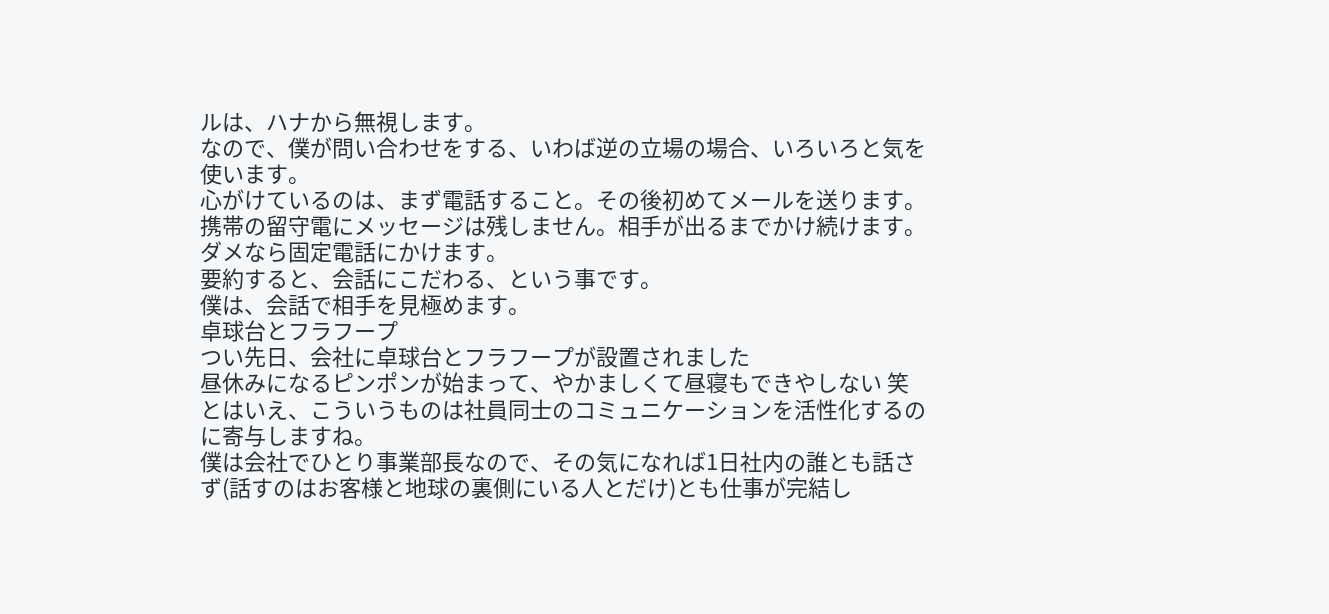ルは、ハナから無視します。
なので、僕が問い合わせをする、いわば逆の立場の場合、いろいろと気を使います。
心がけているのは、まず電話すること。その後初めてメールを送ります。
携帯の留守電にメッセージは残しません。相手が出るまでかけ続けます。ダメなら固定電話にかけます。
要約すると、会話にこだわる、という事です。
僕は、会話で相手を見極めます。
卓球台とフラフープ
つい先日、会社に卓球台とフラフープが設置されました
昼休みになるピンポンが始まって、やかましくて昼寝もできやしない 笑
とはいえ、こういうものは社員同士のコミュニケーションを活性化するのに寄与しますね。
僕は会社でひとり事業部長なので、その気になれば1日社内の誰とも話さず(話すのはお客様と地球の裏側にいる人とだけ)とも仕事が完結し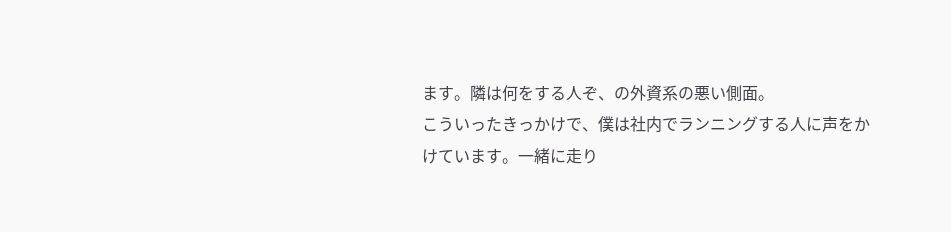ます。隣は何をする人ぞ、の外資系の悪い側面。
こういったきっかけで、僕は社内でランニングする人に声をかけています。一緒に走り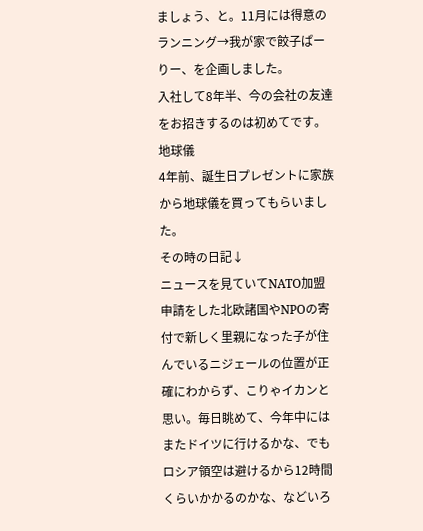ましょう、と。11月には得意のランニング→我が家で餃子ぱーりー、を企画しました。
入社して8年半、今の会社の友達をお招きするのは初めてです。
地球儀
4年前、誕生日プレゼントに家族から地球儀を買ってもらいました。
その時の日記↓
ニュースを見ていてNATO加盟申請をした北欧諸国やNPOの寄付で新しく里親になった子が住んでいるニジェールの位置が正確にわからず、こりゃイカンと思い。毎日眺めて、今年中にはまたドイツに行けるかな、でもロシア領空は避けるから12時間くらいかかるのかな、などいろ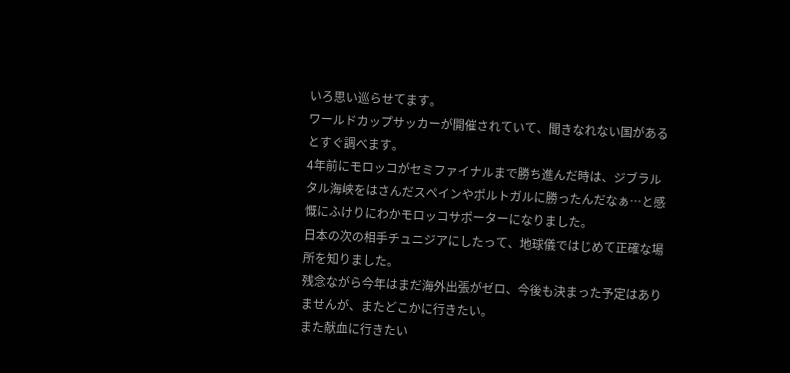いろ思い巡らせてます。
ワールドカップサッカーが開催されていて、聞きなれない国があるとすぐ調べます。
4年前にモロッコがセミファイナルまで勝ち進んだ時は、ジブラルタル海峡をはさんだスペインやポルトガルに勝ったんだなぁ…と感慨にふけりにわかモロッコサポーターになりました。
日本の次の相手チュニジアにしたって、地球儀ではじめて正確な場所を知りました。
残念ながら今年はまだ海外出張がゼロ、今後も決まった予定はありませんが、またどこかに行きたい。
また献血に行きたい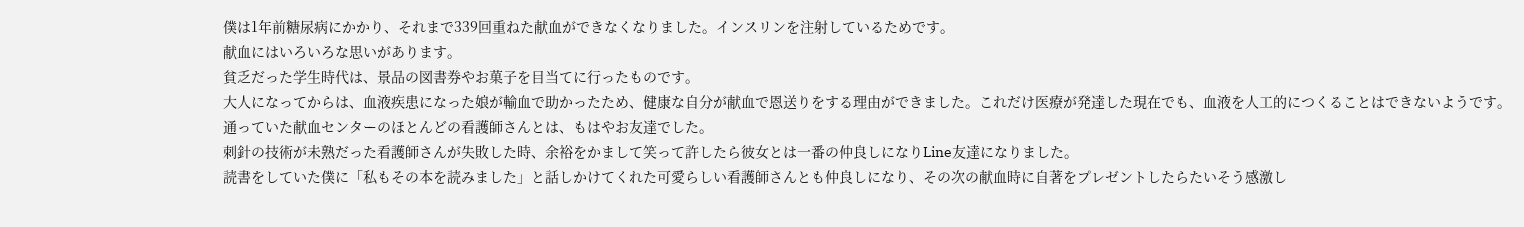僕は1年前糖尿病にかかり、それまで339回重ねた献血ができなくなりました。インスリンを注射しているためです。
献血にはいろいろな思いがあります。
貧乏だった学生時代は、景品の図書券やお菓子を目当てに行ったものです。
大人になってからは、血液疾患になった娘が輸血で助かったため、健康な自分が献血で恩送りをする理由ができました。これだけ医療が発達した現在でも、血液を人工的につくることはできないようです。
通っていた献血センターのほとんどの看護師さんとは、もはやお友達でした。
刺針の技術が未熟だった看護師さんが失敗した時、余裕をかまして笑って許したら彼女とは一番の仲良しになりLine友達になりました。
読書をしていた僕に「私もその本を読みました」と話しかけてくれた可愛らしい看護師さんとも仲良しになり、その次の献血時に自著をプレゼントしたらたいそう感激し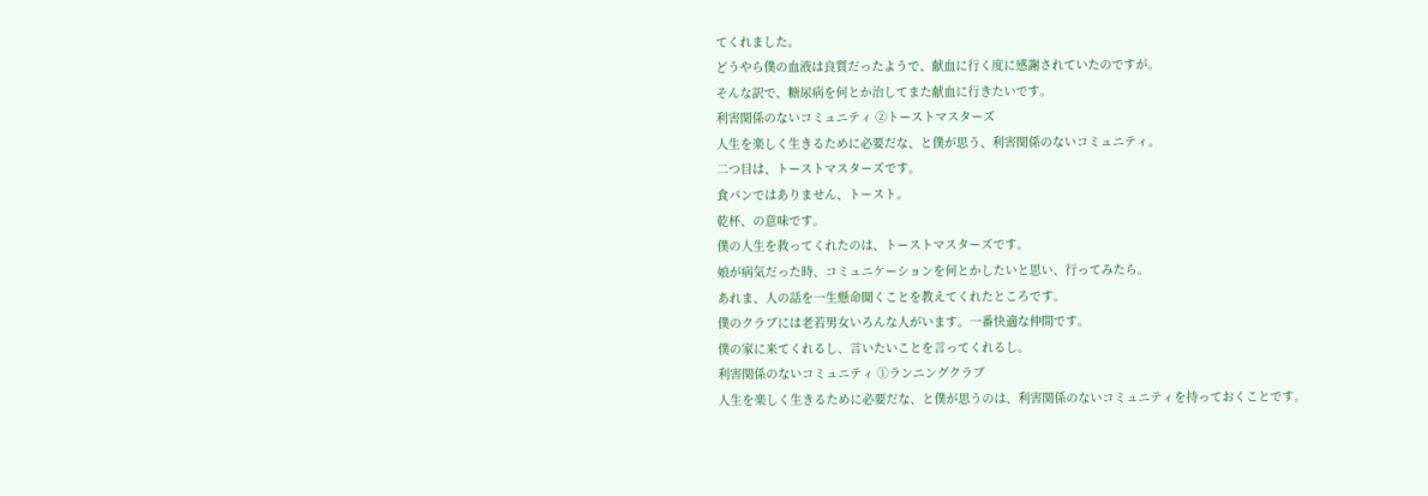てくれました。
どうやら僕の血液は良質だったようで、献血に行く度に感謝されていたのですが。
そんな訳で、糖尿病を何とか治してまた献血に行きたいです。
利害関係のないコミュニティ ②トーストマスターズ
人生を楽しく生きるために必要だな、と僕が思う、利害関係のないコミュニティ。
二つ目は、トーストマスターズです。
食パンではありません、トースト。
乾杯、の意味です。
僕の人生を救ってくれたのは、トーストマスターズです。
娘が病気だった時、コミュニケーションを何とかしたいと思い、行ってみたら。
あれま、人の話を一生懸命聞くことを教えてくれたところです。
僕のクラブには老若男女いろんな人がいます。一番快適な仲間です。
僕の家に来てくれるし、言いたいことを言ってくれるし。
利害関係のないコミュニティ ①ランニングクラブ
人生を楽しく生きるために必要だな、と僕が思うのは、利害関係のないコミュニティを持っておくことです。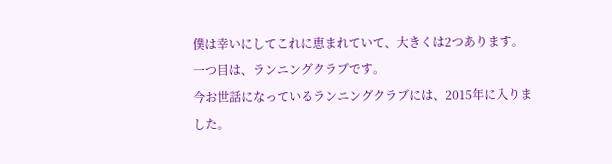僕は幸いにしてこれに恵まれていて、大きくは2つあります。
一つ目は、ランニングクラブです。
今お世話になっているランニングクラブには、2015年に入りました。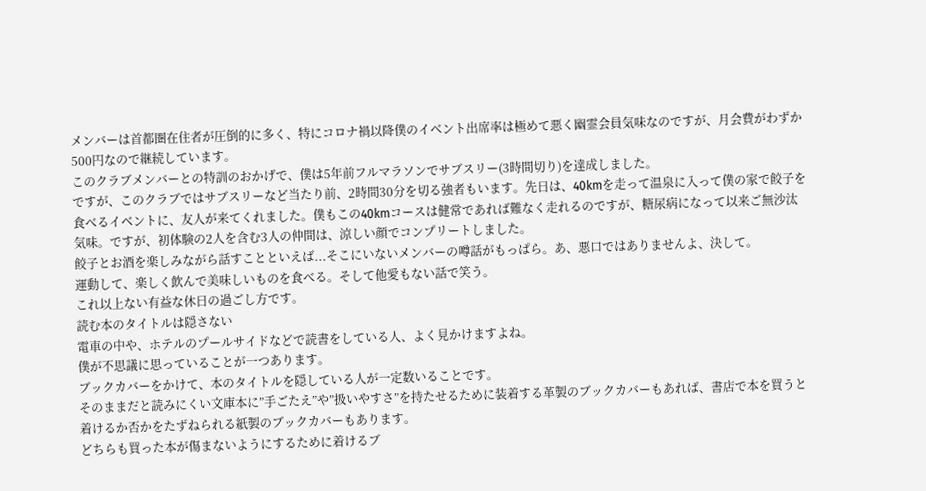メンバーは首都圏在住者が圧倒的に多く、特にコロナ禍以降僕のイベント出席率は極めて悪く幽霊会員気味なのですが、月会費がわずか500円なので継続しています。
このクラブメンバーとの特訓のおかげで、僕は5年前フルマラソンでサブスリー(3時間切り)を達成しました。
ですが、このクラブではサブスリーなど当たり前、2時間30分を切る強者もいます。先日は、40kmを走って温泉に入って僕の家で餃子を食べるイベントに、友人が来てくれました。僕もこの40kmコースは健常であれば難なく走れるのですが、糖尿病になって以来ご無沙汰気味。ですが、初体験の2人を含む3人の仲間は、涼しい顔でコンプリートしました。
餃子とお酒を楽しみながら話すことといえば...そこにいないメンバーの噂話がもっぱら。あ、悪口ではありませんよ、決して。
運動して、楽しく飲んで美味しいものを食べる。そして他愛もない話で笑う。
これ以上ない有益な休日の過ごし方です。
読む本のタイトルは隠さない
電車の中や、ホテルのプールサイドなどで読書をしている人、よく見かけますよね。
僕が不思議に思っていることが一つあります。
ブックカバーをかけて、本のタイトルを隠している人が一定数いることです。
そのままだと読みにくい文庫本に”手ごたえ”や”扱いやすさ”を持たせるために装着する革製のブックカバーもあれば、書店で本を買うと着けるか否かをたずねられる紙製のブックカバーもあります。
どちらも買った本が傷まないようにするために着けるブ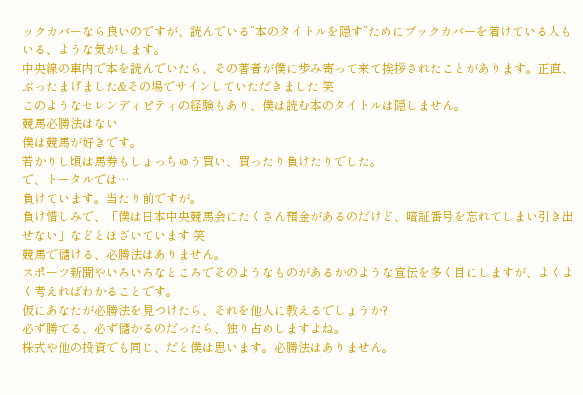ックカバーなら良いのですが、読んでいる”本のタイトルを隠す”ためにブックカバーを着けている人もいる、ような気がします。
中央線の車内で本を読んでいたら、その著者が僕に歩み寄って来て挨拶されたことがあります。正直、ぶったまげました&その場でサインしていただきました 笑
このようなセレンディピティの経験もあり、僕は読む本のタイトルは隠しません。
競馬必勝法はない
僕は競馬が好きです。
若かりし頃は馬券もしょっちゅう買い、買ったり負けたりでした。
で、トータルでは…
負けています。当たり前ですが。
負け惜しみで、「僕は日本中央競馬会にたくさん預金があるのだけど、暗証番号を忘れてしまい引き出せない」などとほざいています 笑
競馬で儲ける、必勝法はありません。
スポーツ新聞やいろいろなところでそのようなものがあるかのような宣伝を多く目にしますが、よくよく考えればわかることです。
仮にあなたが必勝法を見つけたら、それを他人に教えるでしょうか?
必ず勝てる、必ず儲かるのだったら、独り占めしますよね。
株式や他の投資でも同じ、だと僕は思います。必勝法はありません。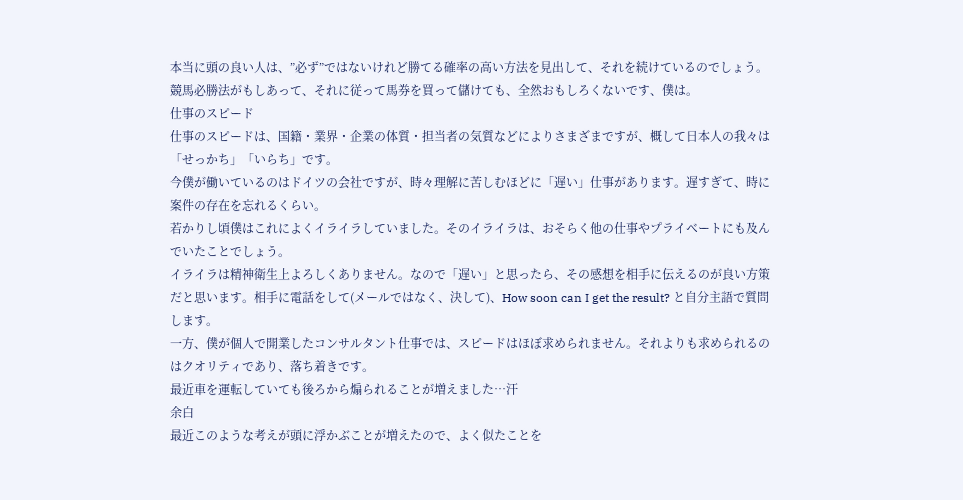本当に頭の良い人は、”必ず”ではないけれど勝てる確率の高い方法を見出して、それを続けているのでしょう。
競馬必勝法がもしあって、それに従って馬券を買って儲けても、全然おもしろくないです、僕は。
仕事のスピード
仕事のスピードは、国籍・業界・企業の体質・担当者の気質などによりさまざまですが、概して日本人の我々は「せっかち」「いらち」です。
今僕が働いているのはドイツの会社ですが、時々理解に苦しむほどに「遅い」仕事があります。遅すぎて、時に案件の存在を忘れるくらい。
若かりし頃僕はこれによくイライラしていました。そのイライラは、おそらく他の仕事やプライベートにも及んでいたことでしょう。
イライラは精神衛生上よろしくありません。なので「遅い」と思ったら、その感想を相手に伝えるのが良い方策だと思います。相手に電話をして(メールではなく、決して)、How soon can I get the result? と自分主語で質問します。
一方、僕が個人で開業したコンサルタント仕事では、スピードはほぼ求められません。それよりも求められるのはクオリティであり、落ち着きです。
最近車を運転していても後ろから煽られることが増えました…汗
余白
最近このような考えが頭に浮かぶことが増えたので、よく似たことを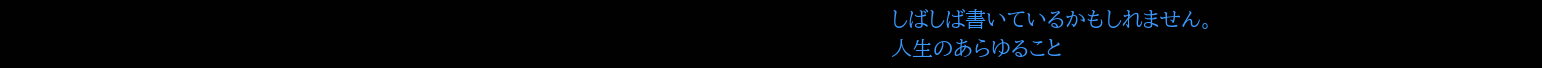しばしば書いているかもしれません。
人生のあらゆること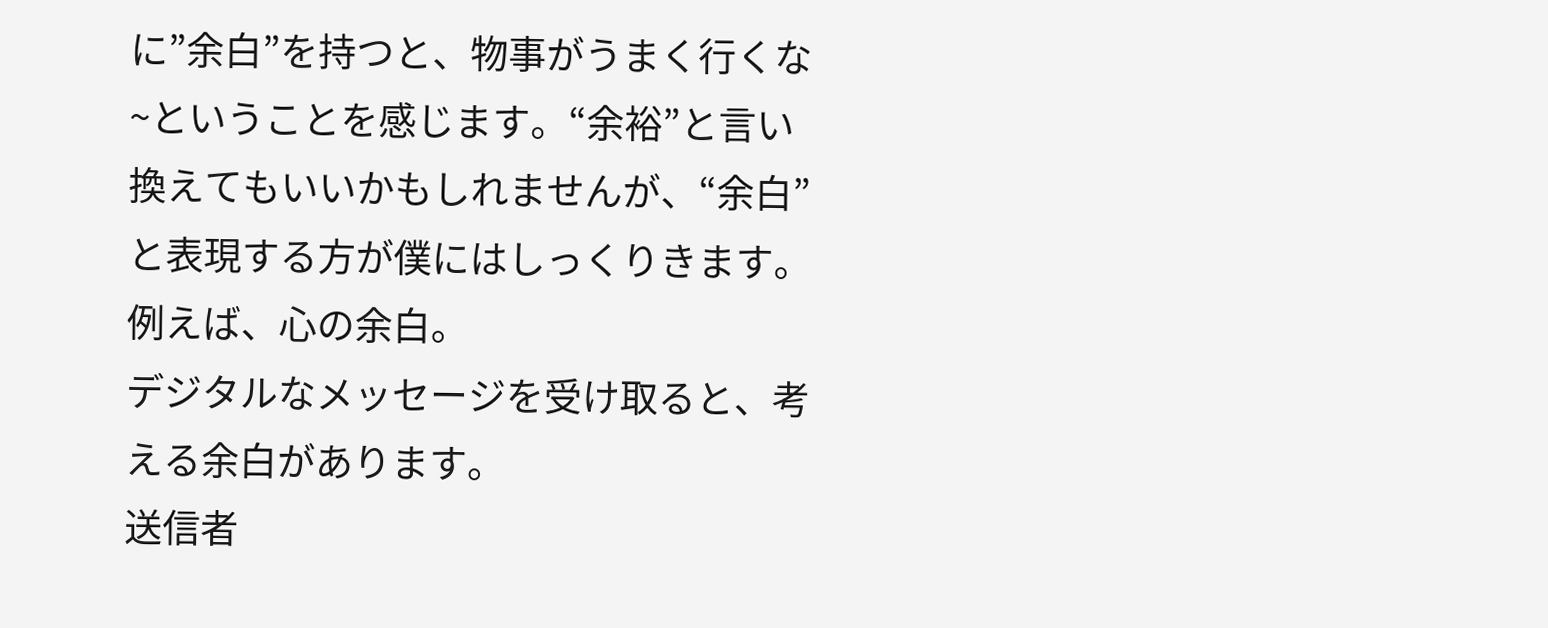に”余白”を持つと、物事がうまく行くな~ということを感じます。“余裕”と言い換えてもいいかもしれませんが、“余白”と表現する方が僕にはしっくりきます。
例えば、心の余白。
デジタルなメッセージを受け取ると、考える余白があります。
送信者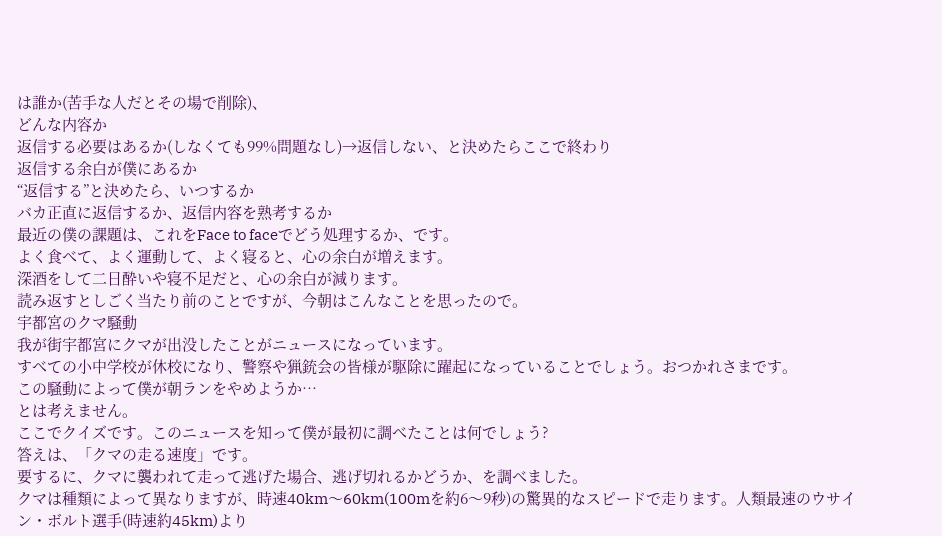は誰か(苦手な人だとその場で削除)、
どんな内容か
返信する必要はあるか(しなくても99%問題なし)→返信しない、と決めたらここで終わり
返信する余白が僕にあるか
“返信する”と決めたら、いつするか
バカ正直に返信するか、返信内容を熟考するか
最近の僕の課題は、これをFace to faceでどう処理するか、です。
よく食べて、よく運動して、よく寝ると、心の余白が増えます。
深酒をして二日酔いや寝不足だと、心の余白が減ります。
読み返すとしごく当たり前のことですが、今朝はこんなことを思ったので。
宇都宮のクマ騒動
我が街宇都宮にクマが出没したことがニュースになっています。
すべての小中学校が休校になり、警察や猟銃会の皆様が駆除に躍起になっていることでしょう。おつかれさまです。
この騒動によって僕が朝ランをやめようか…
とは考えません。
ここでクイズです。このニュースを知って僕が最初に調べたことは何でしょう?
答えは、「クマの走る速度」です。
要するに、クマに襲われて走って逃げた場合、逃げ切れるかどうか、を調べました。
クマは種類によって異なりますが、時速40km〜60km(100mを約6〜9秒)の驚異的なスピードで走ります。人類最速のウサイン・ボルト選手(時速約45km)より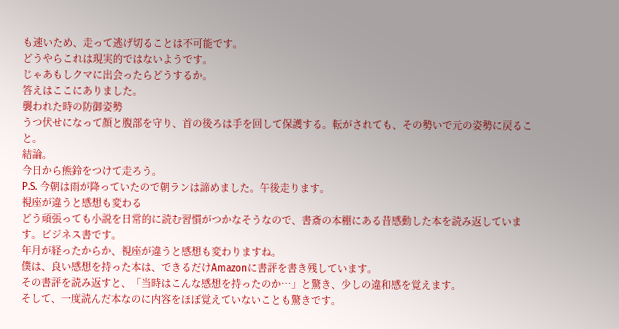も速いため、走って逃げ切ることは不可能です。
どうやらこれは現実的ではないようです。
じゃあもしクマに出会ったらどうするか。
答えはここにありました。
襲われた時の防御姿勢
うつ伏せになって顔と腹部を守り、首の後ろは手を回して保護する。転がされても、その勢いで元の姿勢に戻ること。
結論。
今日から熊鈴をつけて走ろう。
P.S. 今朝は雨が降っていたので朝ランは諦めました。午後走ります。
視座が違うと感想も変わる
どう頑張っても小説を日常的に読む習慣がつかなそうなので、書斎の本棚にある昔感動した本を読み返しています。ビジネス書です。
年月が経ったからか、視座が違うと感想も変わりますね。
僕は、良い感想を持った本は、できるだけAmazonに書評を書き残しています。
その書評を読み返すと、「当時はこんな感想を持ったのか…」と驚き、少しの違和感を覚えます。
そして、一度読んだ本なのに内容をほぼ覚えていないことも驚きです。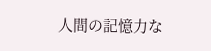人間の記憶力な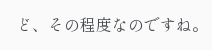ど、その程度なのですね。